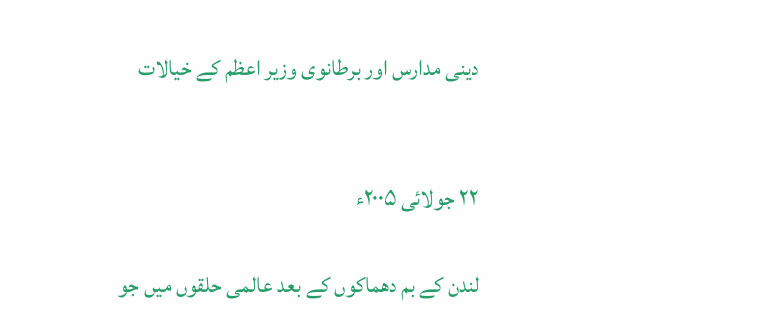دینی مدارس اور برطانوی وزیر اعظم کے خیالات


۲۲ جولائی ۲۰۰۵ء

لندن کے بم دھماکوں کے بعد عالمی حلقوں میں جو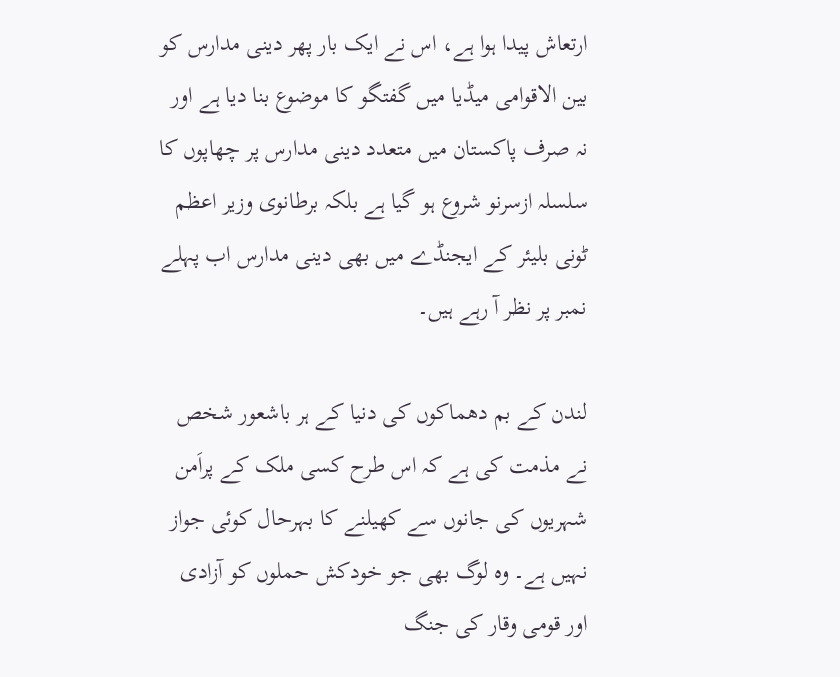ارتعاش پیدا ہوا ہے، اس نے ایک بار پھر دینی مدارس کو بین الاقوامی میڈیا میں گفتگو کا موضوع بنا دیا ہے اور نہ صرف پاکستان میں متعدد دینی مدارس پر چھاپوں کا سلسلہ ازسرنو شروع ہو گیا ہے بلکہ برطانوی وزیر اعظم ٹونی بلیئر کے ایجنڈے میں بھی دینی مدارس اب پہلے نمبر پر نظر آ رہے ہیں۔

لندن کے بم دھماکوں کی دنیا کے ہر باشعور شخص نے مذمت کی ہے کہ اس طرح کسی ملک کے پراَمن شہریوں کی جانوں سے کھیلنے کا بہرحال کوئی جواز نہیں ہے۔ وہ لوگ بھی جو خودکش حملوں کو آزادی اور قومی وقار کی جنگ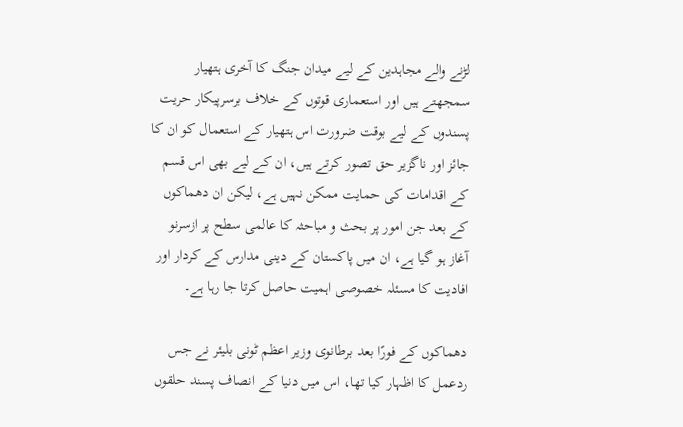لڑنے والے مجاہدین کے لیے میدان جنگ کا آخری ہتھیار سمجھتے ہیں اور استعماری قوتوں کے خلاف برسرپیکار حریت پسندوں کے لیے بوقت ضرورت اس ہتھیار کے استعمال کو ان کا جائز اور ناگزیر حق تصور کرتے ہیں، ان کے لیے بھی اس قسم کے اقدامات کی حمایت ممکن نہیں ہے، لیکن ان دھماکوں کے بعد جن امور پر بحث و مباحثہ کا عالمی سطح پر ازسرنو آغاز ہو گیا ہے، ان میں پاکستان کے دینی مدارس کے کردار اور افادیت کا مسئلہ خصوصی اہمیت حاصل کرتا جا رہا ہے۔

دھماکوں کے فورًا بعد برطانوی وزیر اعظم ٹونی بلیئر نے جس ردعمل کا اظہار کیا تھا، اس میں دنیا کے انصاف پسند حلقوں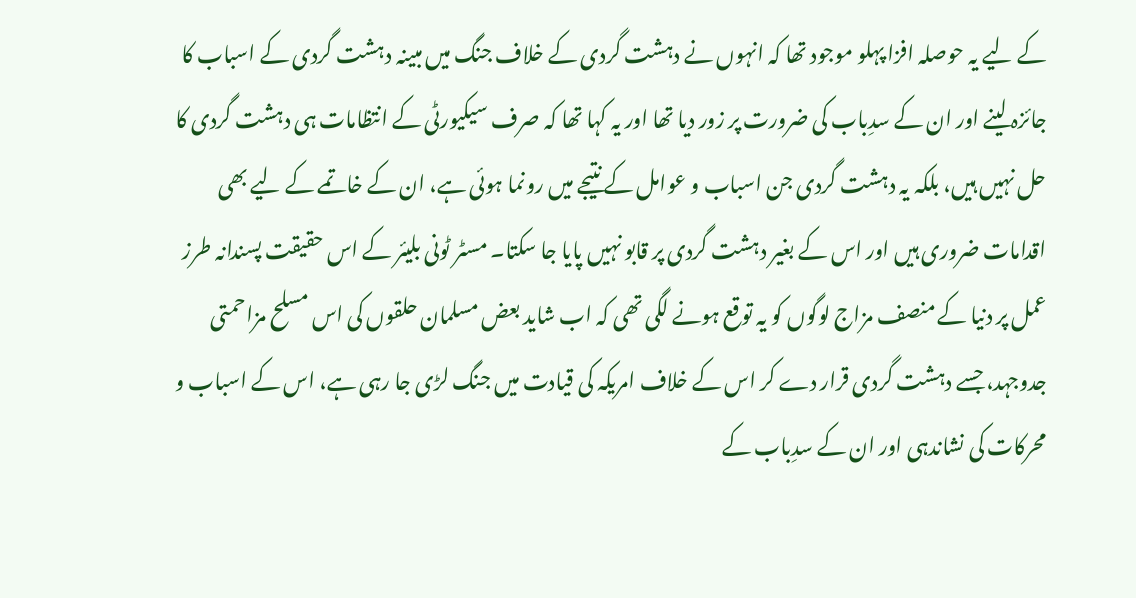کے لیے یہ حوصلہ افزا پہلو موجود تھا کہ انہوں نے دہشت گردی کے خلاف جنگ میں مبینہ دہشت گردی کے اسباب کا جائزہ لینے اور ان کے سدِباب کی ضرورت پر زور دیا تھا اور یہ کہا تھا کہ صرف سیکیورٹی کے انتظامات ہی دہشت گردی کا حل نہیں ہیں، بلکہ یہ دہشت گردی جن اسباب و عوامل کے نتیجے میں رونما ہوئی ہے، ان کے خاتمے کے لیے بھی اقدامات ضروری ہیں اور اس کے بغیر دہشت گردی پر قابو نہیں پایا جا سکتا۔ مسٹر ٹونی بلیئر کے اس حقیقت پسندانہ طرز عمل پر دنیا کے منصف مزاج لوگوں کو یہ توقع ہونے لگی تھی کہ اب شاید بعض مسلمان حلقوں کی اس مسلح مزاحمتی جدوجہد، جسے دہشت گردی قرار دے کر اس کے خلاف امریکہ کی قیادت میں جنگ لڑی جا رہی ہے، اس کے اسباب و محرکات کی نشاندہی اور ان کے سدِباب کے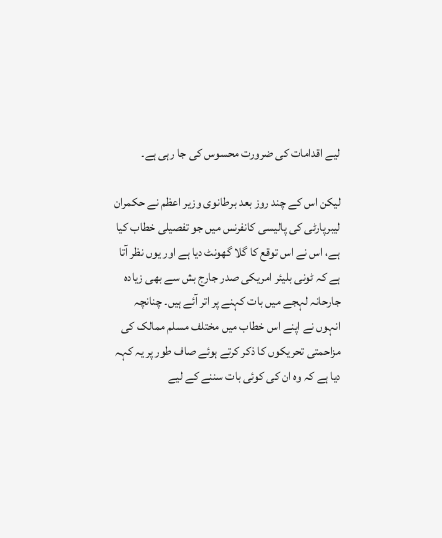لیے اقدامات کی ضرورت محسوس کی جا رہی ہے۔

لیکن اس کے چند روز بعد برطانوی وزیر اعظم نے حکمران لیبرپارٹی کی پالیسی کانفرنس میں جو تفصیلی خطاب کیا ہے، اس نے اس توقع کا گلا گھونٹ دیا ہے اور یوں نظر آتا ہے کہ ٹونی بلیئر امریکی صدر جارج بش سے بھی زیادہ جارحانہ لہجے میں بات کہنے پر اتر آئے ہیں۔ چنانچہ انہوں نے اپنے اس خطاب میں مختلف مسلم ممالک کی مزاحمتی تحریکوں کا ذکر کرتے ہوئے صاف طور پر یہ کہہ دیا ہے کہ وہ ان کی کوئی بات سننے کے لیے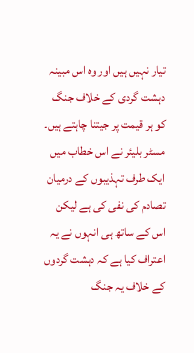تیار نہیں ہیں اور وہ اس مبینہ دہشت گردی کے خلاف جنگ کو ہر قیمت پر جیتنا چاہتے ہیں۔ مسٹر بلیئر نے اس خطاب میں ایک طرف تہذیبوں کے درمیان تصادم کی نفی کی ہے لیکن اس کے ساتھ ہی انہوں نے یہ اعتراف کیا ہے کہ دہشت گردوں کے خلاف یہ جنگ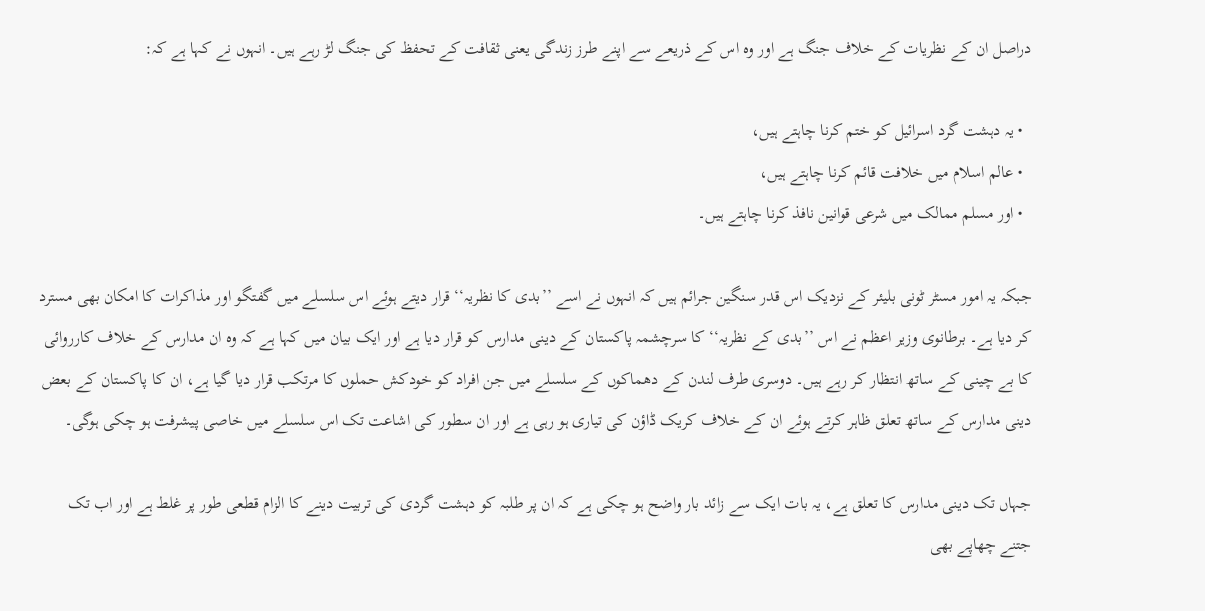دراصل ان کے نظریات کے خلاف جنگ ہے اور وہ اس کے ذریعے سے اپنے طرز زندگی یعنی ثقافت کے تحفظ کی جنگ لڑ رہے ہیں۔ انہوں نے کہا ہے کہ:

  • یہ دہشت گرد اسرائیل کو ختم کرنا چاہتے ہیں،
  • عالم اسلام میں خلافت قائم کرنا چاہتے ہیں،
  • اور مسلم ممالک میں شرعی قوانین نافذ کرنا چاہتے ہیں۔

جبکہ یہ امور مسٹر ٹونی بلیئر کے نزدیک اس قدر سنگین جرائم ہیں کہ انہوں نے اسے ’’بدی کا نظریہ‘‘ قرار دیتے ہوئے اس سلسلے میں گفتگو اور مذاکرات کا امکان بھی مسترد کر دیا ہے۔ برطانوی وزیر اعظم نے اس ’’بدی کے نظریہ‘‘ کا سرچشمہ پاکستان کے دینی مدارس کو قرار دیا ہے اور ایک بیان میں کہا ہے کہ وہ ان مدارس کے خلاف کارروائی کا بے چینی کے ساتھ انتظار کر رہے ہیں۔ دوسری طرف لندن کے دھماکوں کے سلسلے میں جن افراد کو خودکش حملوں کا مرتکب قرار دیا گیا ہے، ان کا پاکستان کے بعض دینی مدارس کے ساتھ تعلق ظاہر کرتے ہوئے ان کے خلاف کریک ڈاؤن کی تیاری ہو رہی ہے اور ان سطور کی اشاعت تک اس سلسلے میں خاصی پیشرفت ہو چکی ہوگی۔

جہاں تک دینی مدارس کا تعلق ہے، یہ بات ایک سے زائد بار واضح ہو چکی ہے کہ ان پر طلبہ کو دہشت گردی کی تربیت دینے کا الزام قطعی طور پر غلط ہے اور اب تک جتنے چھاپے بھی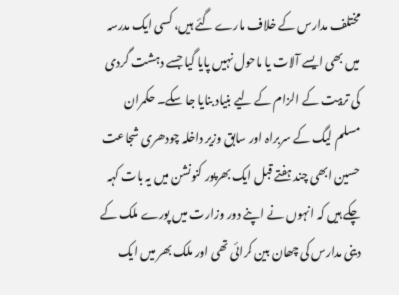مختلف مدارس کے خلاف مارے گئے ہیں، کسی ایک مدرسہ میں بھی ایسے آلات یا ماحول نہیں پایا گیا جسے دہشت گردی کی تربیت کے الزام کے لیے بنیاد بنایا جا سکے۔ حکمران مسلم لیگ کے سربراہ اور سابق وزیر داخلہ چودھری شجاعت حسین ابھی چند ہفتے قبل ایک بھرپور کنونشن میں یہ بات کہہ چکے ہیں کہ انہوں نے اپنے دور وزارت میں پورے ملک کے دینی مدارس کی چھان بین کرائی تھی اور ملک بھر میں ایک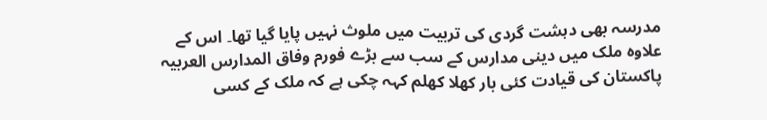مدرسہ بھی دہشت گردی کی تربیت میں ملوث نہیں پایا گیا تھا۔ اس کے علاوہ ملک میں دینی مدارس کے سب سے بڑے فورم وفاق المدارس العربیہ پاکستان کی قیادت کئی بار کھلا کھلم کہہ چکی ہے کہ ملک کے کسی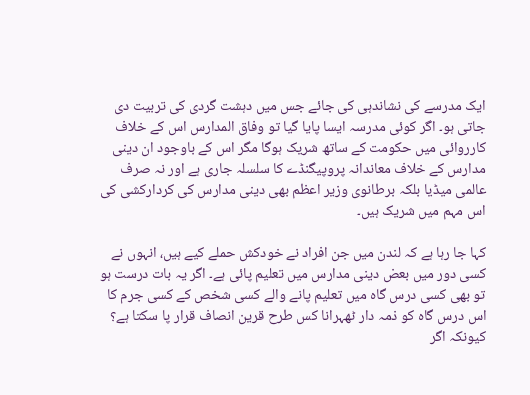ایک مدرسے کی نشاندہی کی جائے جس میں دہشت گردی کی تربیت دی جاتی ہو۔ اگر کوئی مدرسہ ایسا پایا گیا تو وفاق المدارس اس کے خلاف کارروائی میں حکومت کے ساتھ شریک ہوگا مگر اس کے باوجود ان دینی مدارس کے خلاف معاندانہ پروپیگنڈے کا سلسلہ جاری ہے اور نہ صرف عالمی میڈیا بلکہ برطانوی وزیر اعظم بھی دینی مدارس کی کردارکشی کی اس مہم میں شریک ہیں۔

کہا جا رہا ہے کہ لندن میں جن افراد نے خودکش حملے کیے ہیں، انہوں نے کسی دور میں بعض دینی مدارس میں تعلیم پائی ہے۔ اگر یہ بات درست ہو تو بھی کسی درس گاہ میں تعلیم پانے والے کسی شخص کے کسی جرم کا اس درس گاہ کو ذمہ دار ٹھہرانا کس طرح قرین انصاف قرار پا سکتا ہے؟ کیونکہ اگر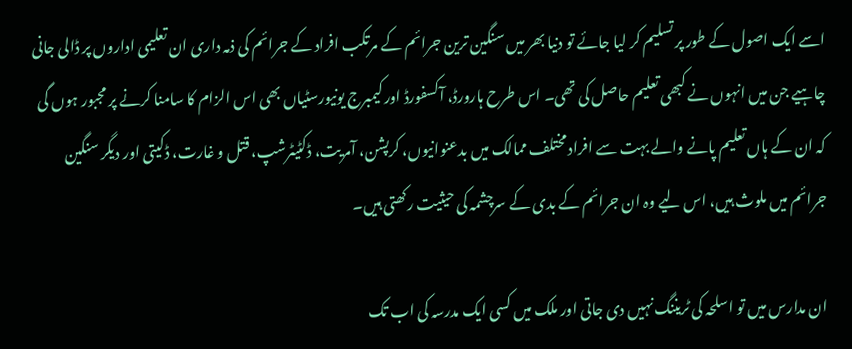اسے ایک اصول کے طور پر تسلیم کر لیا جائے تو دنیا بھر میں سنگین ترین جرائم کے مرتکب افراد کے جرائم کی ذمہ داری ان تعلیمی اداروں پر ڈالی جانی چاہیے جن میں انہوں نے کبھی تعلیم حاصل کی تھی۔ اس طرح ہارورڈ، آکسفورڈ اور کیمبرج یونیورسٹیاں بھی اس الزام کا سامنا کرنے پر مجبور ہوں گی کہ ان کے ہاں تعلیم پانے والے بہت سے افراد مختلف ممالک میں بدعنوانیوں، کرپشن، آمریت، ڈکٹیٹرشپ، قتل و غارت، ڈکیتی اور دیگر سنگین جرائم میں ملوث ہیں، اس لیے وہ ان جرائم کے بدی کے سرچشمہ کی حیثیت رکھتی ہیں۔

ان مدارس میں تو اسلحہ کی ٹریننگ نہیں دی جاتی اور ملک میں کسی ایک مدرسہ کی اب تک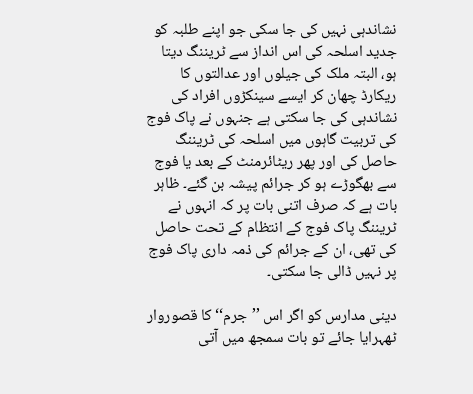نشاندہی نہیں کی جا سکی جو اپنے طلبہ کو جدید اسلحہ کی اس انداز سے ٹریننگ دیتا ہو، البتہ ملک کی جیلوں اور عدالتوں کا ریکارڈ چھان کر ایسے سینکڑوں افراد کی نشاندہی کی جا سکتی ہے جنہوں نے پاک فوج کی تربیت گاہوں میں اسلحہ کی ٹریننگ حاصل کی اور پھر ریٹائرمنٹ کے بعد یا فوج سے بھگوڑے ہو کر جرائم پیشہ بن گئے۔ ظاہر بات ہے کہ صرف اتنی بات پر کہ انہوں نے ٹریننگ پاک فوج کے انتظام کے تحت حاصل کی تھی، ان کے جرائم کی ذمہ داری پاک فوج پر نہیں ڈالی جا سکتی۔

دینی مدارس کو اگر اس ’’جرم‘‘ کا قصوروار ٹھہرایا جائے تو بات سمجھ میں آتی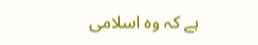ہے کہ وہ اسلامی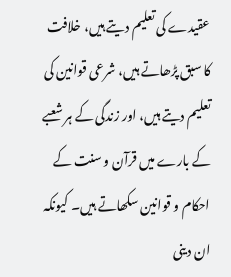عقیدے کی تعلیم دیتے ہیں، خلافت کا سبق پڑھاتے ہیں، شرعی قوانین کی تعلیم دیتے ہیں، اور زندگی کے ہر شعبے کے بارے میں قرآن و سنت کے احکام و قوانین سکھاتے ہیں۔ کیونکہ ان دینی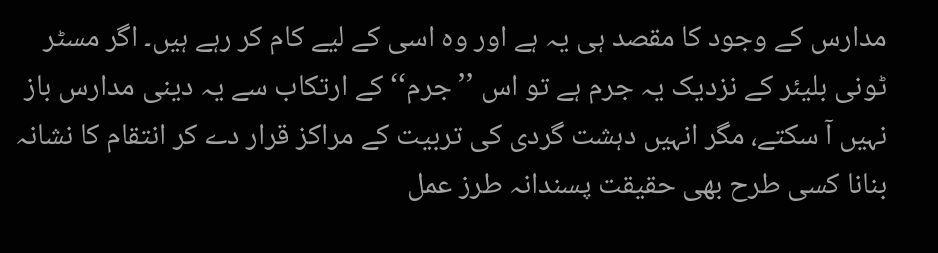مدارس کے وجود کا مقصد ہی یہ ہے اور وہ اسی کے لیے کام کر رہے ہیں۔ اگر مسٹر ٹونی بلیئر کے نزدیک یہ جرم ہے تو اس ’’جرم‘‘ کے ارتکاب سے یہ دینی مدارس باز نہیں آ سکتے، مگر انہیں دہشت گردی کی تربیت کے مراکز قرار دے کر انتقام کا نشانہ بنانا کسی طرح بھی حقیقت پسندانہ طرز عمل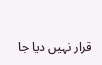قرار نہیں دیا جا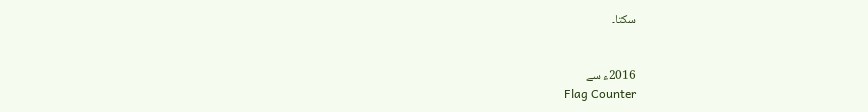سکتا۔


2016ء سے
Flag Counter